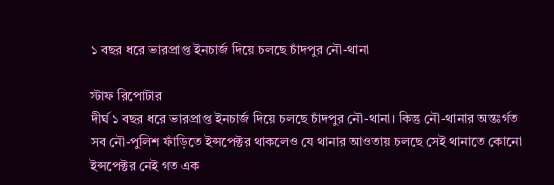১ বছর ধরে ভারপ্রাপ্ত ইনচার্জ দিয়ে চলছে চাঁদপুর নৌ-থানা

স্টাফ রিপোটার
দীর্ঘ ১ বছর ধরে ভারপ্রাপ্ত ইনচার্জ দিয়ে চলছে চাঁদপুর নৌ-থানা। কিন্তু নৌ-থানার অন্তঃর্গত সব নৌ-পুলিশ ফাঁড়িতে ইন্সপেক্টর থাকলেও যে থানার আওতায় চলছে সেই থানাতে কোনো ইন্সপেক্টর নেই গত এক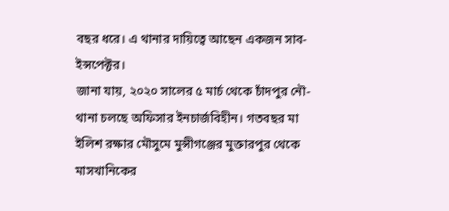বছর ধরে। এ থানার দায়িত্বে আছেন একজন সাব-ইন্সপেক্টর।
জানা যায়, ২০২০ সালের ৫ মার্চ থেকে চাঁদপুর নৌ-থানা চলছে অফিসার ইনচার্জবিহীন। গতবছর মা ইলিশ রক্ষার মৌসুমে মুন্সীগঞ্জের মুক্তারপুর থেকে মাসখানিকের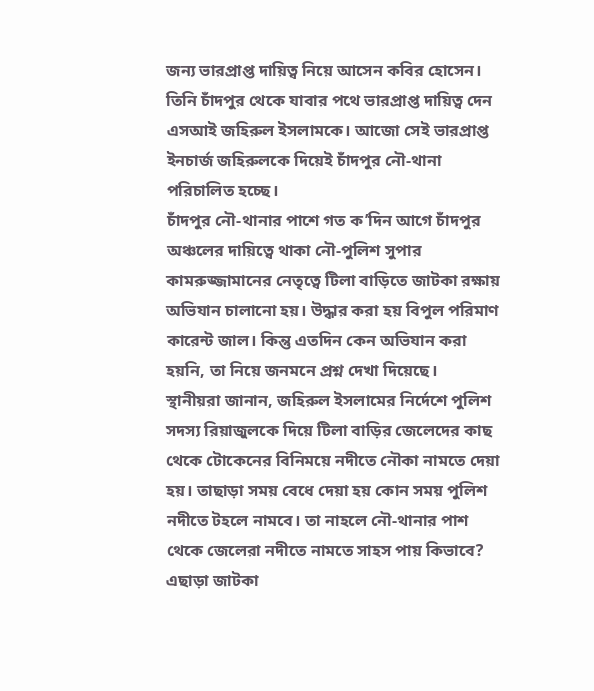জন্য ভারপ্রাপ্ত দায়িত্ব নিয়ে আসেন কবির হোসেন। তিনি চাঁদপুর থেকে যাবার পথে ভারপ্রাপ্ত দায়িত্ব দেন এসআই জহিরুল ইসলামকে। আজো সেই ভারপ্রাপ্ত ইনচার্জ জহিরুলকে দিয়েই চাঁদপুর নৌ-থানা পরিচালিত হচ্ছে।
চাঁদপুর নৌ-থানার পাশে গত ক’দিন আগে চাঁদপুর অঞ্চলের দায়িত্বে থাকা নৌ-পুলিশ সুপার কামরুজ্জামানের নেতৃত্বে টিলা বাড়িতে জাটকা রক্ষায় অভিযান চালানো হয়। উদ্ধার করা হয় বিপুল পরিমাণ কারেন্ট জাল। কিন্তু এতদিন কেন অভিযান করা হয়নি, তা নিয়ে জনমনে প্রশ্ন দেখা দিয়েছে।
স্থানীয়রা জানান, জহিরুল ইসলামের নির্দেশে পুলিশ সদস্য রিয়াজুলকে দিয়ে টিলা বাড়ির জেলেদের কাছ থেকে টোকেনের বিনিময়ে নদীতে নৌকা নামতে দেয়া হয়। তাছাড়া সময় বেধে দেয়া হয় কোন সময় পুলিশ নদীতে টহলে নামবে। তা নাহলে নৌ-থানার পাশ থেকে জেলেরা নদীতে নামতে সাহস পায় কিভাবে? এছাড়া জাটকা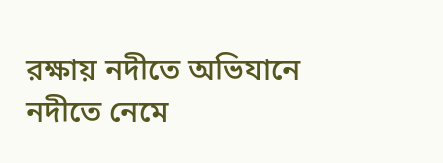রক্ষায় নদীতে অভিযানে নদীতে নেমে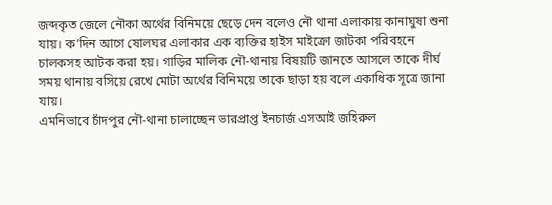জব্দকৃত জেলে নৌকা অর্থের বিনিময়ে ছেড়ে দেন বলেও নৌ থানা এলাকায় কানাঘুষা শুনা যায়। ক’দিন আগে ষোলঘর এলাকার এক ব্যক্তির হাইস মাইক্রো জাটকা পরিবহনে চালকসহ আটক করা হয়। গাড়ির মালিক নৌ-থানায় বিষয়টি জানতে আসলে তাকে দীর্ঘ সময় থানায় বসিয়ে রেখে মোটা অর্থের বিনিময়ে তাকে ছাড়া হয় বলে একাধিক সূত্রে জানা যায়।
এমনিভাবে চাঁদপুর নৌ-থানা চালাচ্ছেন ভারপ্রাপ্ত ইনচার্জ এসআই জহিরুল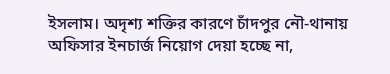ইসলাম। অদৃশ্য শক্তির কারণে চাঁদপুর নৌ-থানায় অফিসার ইনচার্জ নিয়োগ দেয়া হচ্ছে না,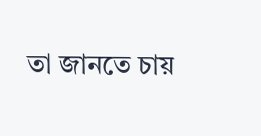তা জানতে চায়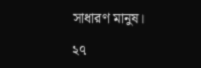সাধারণ মানুষ।

২৭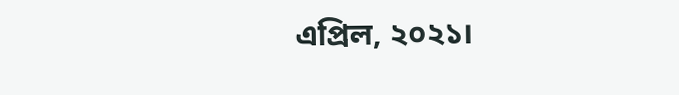এপ্রিল, ২০২১।